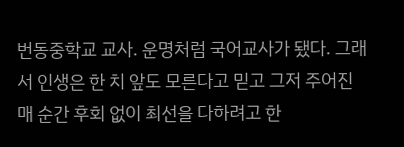번동중학교 교사. 운명처럼 국어교사가 됐다. 그래서 인생은 한 치 앞도 모른다고 믿고 그저 주어진 매 순간 후회 없이 최선을 다하려고 한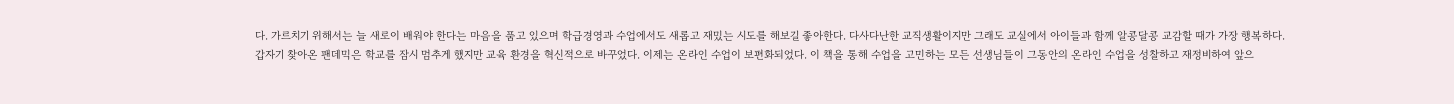다. 가르치기 위해서는 늘 새로이 배워야 한다는 마음을 품고 있으며 학급경영과 수업에서도 새롭고 재밌는 시도를 해보길 좋아한다. 다사다난한 교직생활이지만 그래도 교실에서 아이들과 함께 알콩달콩 교감할 때가 가장 행복하다.
갑자기 찾아온 팬데믹은 학교를 잠시 멈추게 했지만 교육 환경을 혁신적으로 바꾸었다. 이제는 온라인 수업이 보편화되었다. 이 책을 통해 수업을 고민하는 모든 선생님들이 그동안의 온라인 수업을 성찰하고 재정비하여 앞으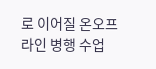로 이어질 온오프라인 병행 수업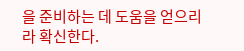을 준비하는 데 도움을 얻으리라 확신한다.